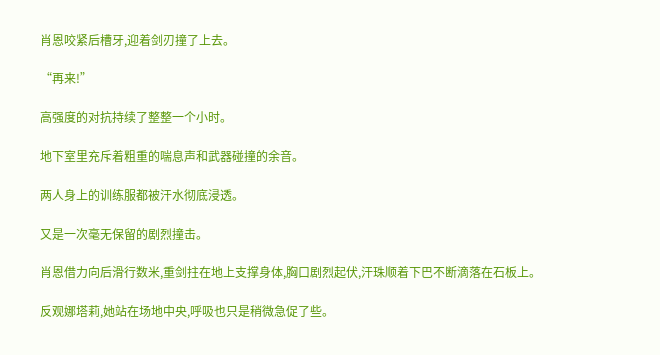肖恩咬紧后槽牙,迎着剑刃撞了上去。

“再来!”

高强度的对抗持续了整整一个小时。

地下室里充斥着粗重的喘息声和武器碰撞的余音。

两人身上的训练服都被汗水彻底浸透。

又是一次毫无保留的剧烈撞击。

肖恩借力向后滑行数米,重剑拄在地上支撑身体,胸口剧烈起伏,汗珠顺着下巴不断滴落在石板上。

反观娜塔莉,她站在场地中央,呼吸也只是稍微急促了些。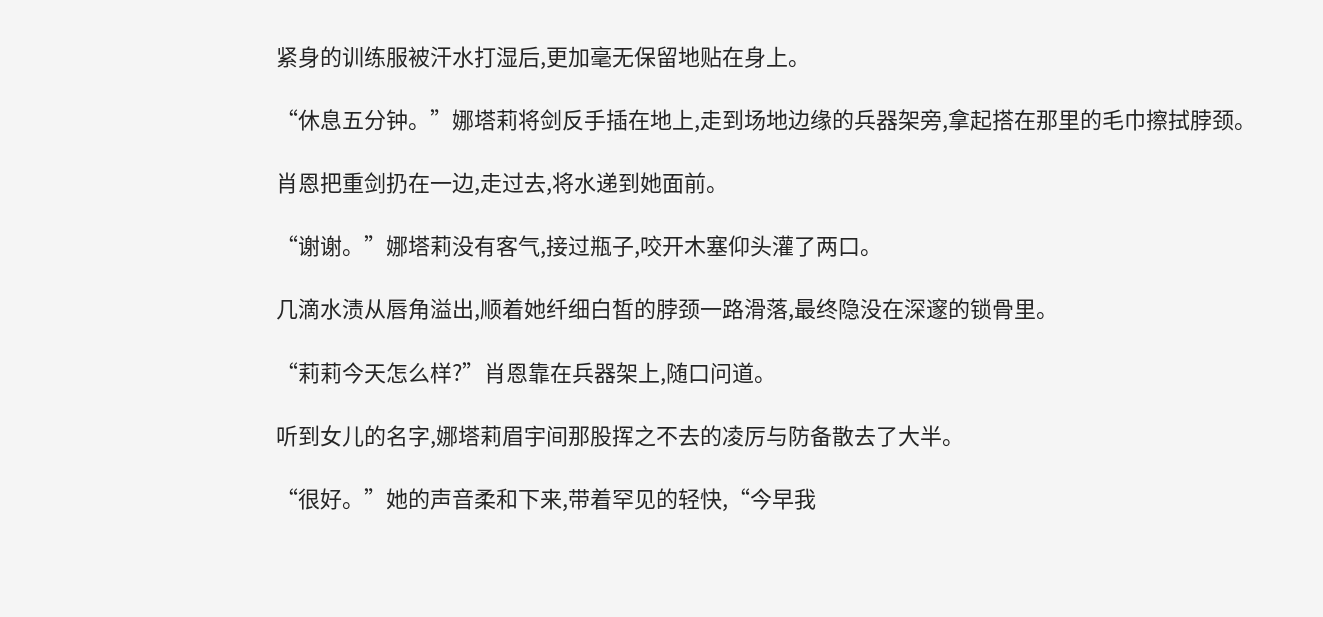紧身的训练服被汗水打湿后,更加毫无保留地贴在身上。

“休息五分钟。”娜塔莉将剑反手插在地上,走到场地边缘的兵器架旁,拿起搭在那里的毛巾擦拭脖颈。

肖恩把重剑扔在一边,走过去,将水递到她面前。

“谢谢。”娜塔莉没有客气,接过瓶子,咬开木塞仰头灌了两口。

几滴水渍从唇角溢出,顺着她纤细白皙的脖颈一路滑落,最终隐没在深邃的锁骨里。

“莉莉今天怎么样?”肖恩靠在兵器架上,随口问道。

听到女儿的名字,娜塔莉眉宇间那股挥之不去的凌厉与防备散去了大半。

“很好。”她的声音柔和下来,带着罕见的轻快,“今早我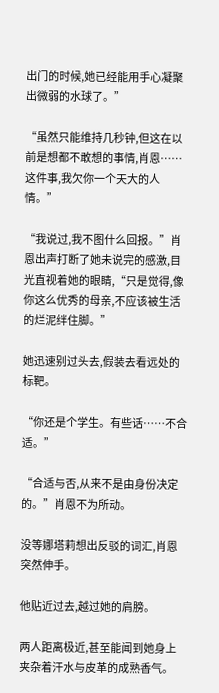出门的时候,她已经能用手心凝聚出微弱的水球了。”

“虽然只能维持几秒钟,但这在以前是想都不敢想的事情,肖恩……这件事,我欠你一个天大的人情。”

“我说过,我不图什么回报。”肖恩出声打断了她未说完的感激,目光直视着她的眼睛,“只是觉得,像你这么优秀的母亲,不应该被生活的烂泥绊住脚。”

她迅速别过头去,假装去看远处的标靶。

“你还是个学生。有些话……不合适。”

“合适与否,从来不是由身份决定的。”肖恩不为所动。

没等娜塔莉想出反驳的词汇,肖恩突然伸手。

他贴近过去,越过她的肩膀。

两人距离极近,甚至能闻到她身上夹杂着汗水与皮革的成熟香气。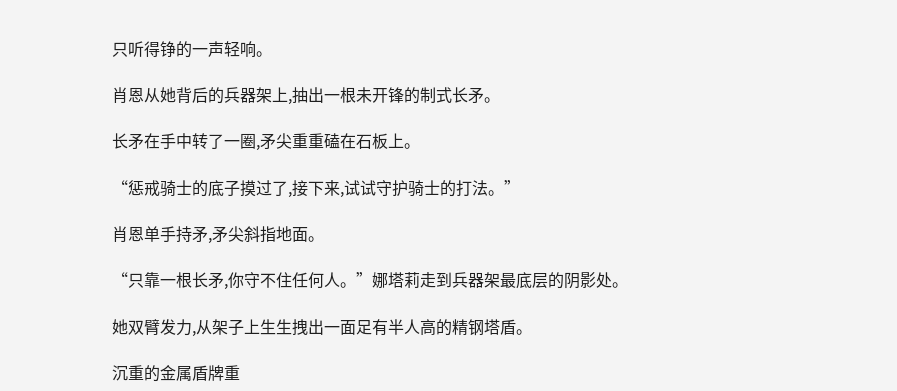只听得铮的一声轻响。

肖恩从她背后的兵器架上,抽出一根未开锋的制式长矛。

长矛在手中转了一圈,矛尖重重磕在石板上。

“惩戒骑士的底子摸过了,接下来,试试守护骑士的打法。”

肖恩单手持矛,矛尖斜指地面。

“只靠一根长矛,你守不住任何人。”娜塔莉走到兵器架最底层的阴影处。

她双臂发力,从架子上生生拽出一面足有半人高的精钢塔盾。

沉重的金属盾牌重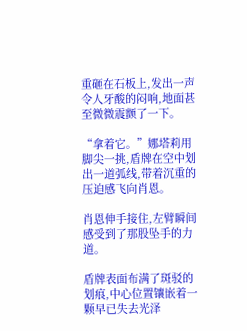重砸在石板上,发出一声令人牙酸的闷响,地面甚至微微震颤了一下。

“拿着它。”娜塔莉用脚尖一挑,盾牌在空中划出一道弧线,带着沉重的压迫感飞向肖恩。

肖恩伸手接住,左臂瞬间感受到了那股坠手的力道。

盾牌表面布满了斑驳的划痕,中心位置镶嵌着一颗早已失去光泽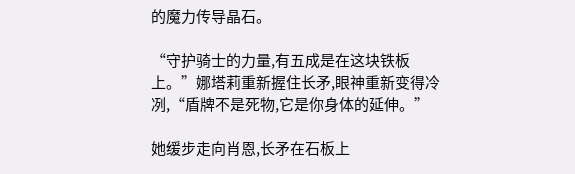的魔力传导晶石。

“守护骑士的力量,有五成是在这块铁板上。”娜塔莉重新握住长矛,眼神重新变得冷冽,“盾牌不是死物,它是你身体的延伸。”

她缓步走向肖恩,长矛在石板上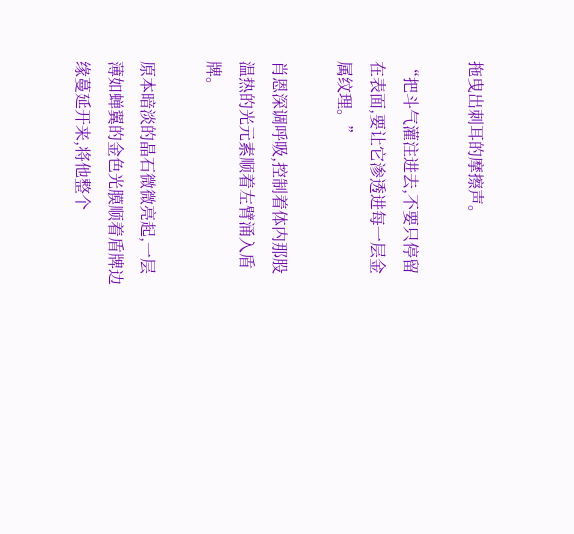拖曳出刺耳的摩擦声。

“把斗气灌注进去,不要只停留在表面,要让它渗透进每一层金属纹理。”

肖恩深调呼吸,控制着体内那股温热的光元素顺着左臂涌入盾牌。

原本暗淡的晶石微微亮起,一层薄如蝉翼的金色光膜顺着盾牌边缘蔓延开来,将他整个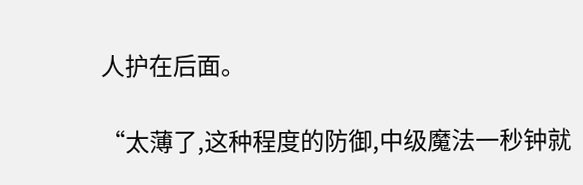人护在后面。

“太薄了,这种程度的防御,中级魔法一秒钟就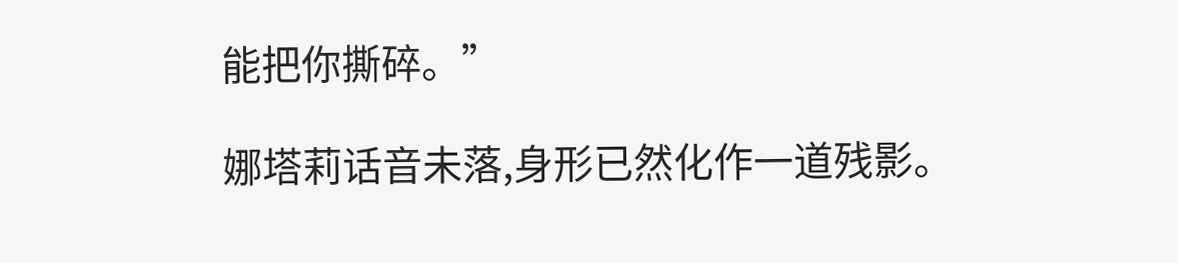能把你撕碎。”

娜塔莉话音未落,身形已然化作一道残影。